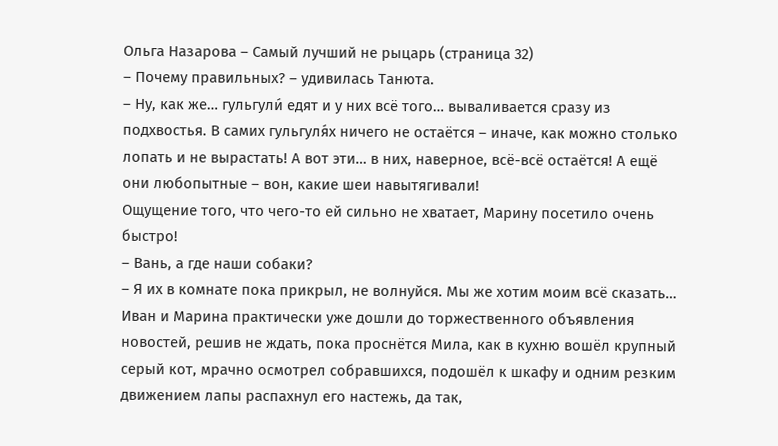Ольга Назарова – Самый лучший не рыцарь (страница 32)
– Почему правильных? – удивилась Танюта.
– Ну, как же… гульгули́ едят и у них всё того… вываливается сразу из подхвостья. В самих гульгуля́х ничего не остаётся – иначе, как можно столько лопать и не вырастать! А вот эти… в них, наверное, всё-всё остаётся! А ещё они любопытные – вон, какие шеи навытягивали!
Ощущение того, что чего-то ей сильно не хватает, Марину посетило очень быстро!
– Вань, а где наши собаки?
– Я их в комнате пока прикрыл, не волнуйся. Мы же хотим моим всё сказать…
Иван и Марина практически уже дошли до торжественного объявления новостей, решив не ждать, пока проснётся Мила, как в кухню вошёл крупный серый кот, мрачно осмотрел собравшихся, подошёл к шкафу и одним резким движением лапы распахнул его настежь, да так,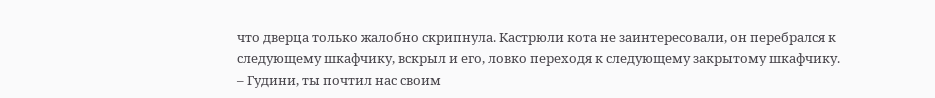что дверца только жалобно скрипнула. Кастрюли кота не заинтересовали, он перебрался к следующему шкафчику, вскрыл и его, ловко переходя к следующему закрытому шкафчику.
– Гудини, ты почтил нас своим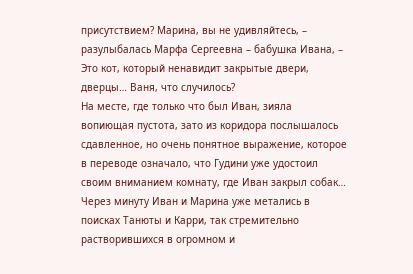присутствием? Марина, вы не удивляйтесь, – разулыбалась Марфа Сергеевна – бабушка Ивана, – Это кот, который ненавидит закрытые двери, дверцы… Ваня, что случилось?
На месте, где только что был Иван, зияла вопиющая пустота, зато из коридора послышалось сдавленное, но очень понятное выражение, которое в переводе означало, что Гудини уже удостоил своим вниманием комнату, где Иван закрыл собак…
Через минуту Иван и Марина уже метались в поисках Танюты и Карри, так стремительно растворившихся в огромном и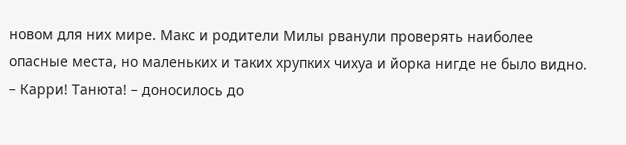новом для них мире. Макс и родители Милы рванули проверять наиболее опасные места, но маленьких и таких хрупких чихуа и йорка нигде не было видно.
– Карри! Танюта! – доносилось до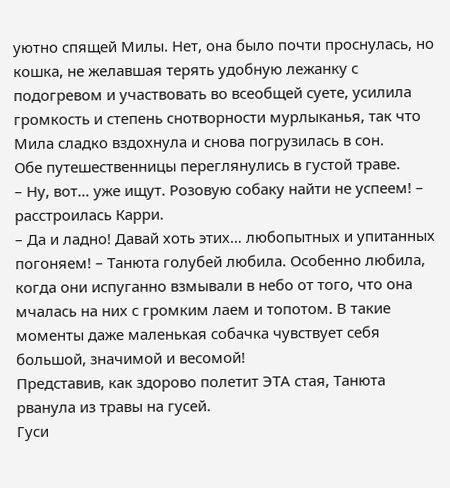уютно спящей Милы. Нет, она было почти проснулась, но кошка, не желавшая терять удобную лежанку с подогревом и участвовать во всеобщей суете, усилила громкость и степень снотворности мурлыканья, так что Мила сладко вздохнула и снова погрузилась в сон.
Обе путешественницы переглянулись в густой траве.
– Ну, вот… уже ищут. Розовую собаку найти не успеем! – расстроилась Карри.
– Да и ладно! Давай хоть этих… любопытных и упитанных погоняем! – Танюта голубей любила. Особенно любила, когда они испуганно взмывали в небо от того, что она мчалась на них с громким лаем и топотом. В такие моменты даже маленькая собачка чувствует себя большой, значимой и весомой!
Представив, как здорово полетит ЭТА стая, Танюта рванула из травы на гусей.
Гуси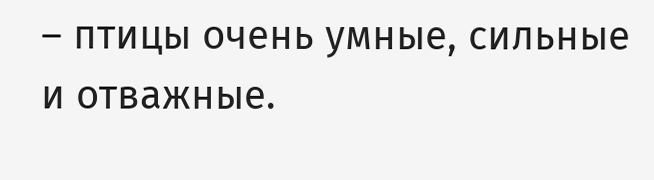– птицы очень умные, сильные и отважные.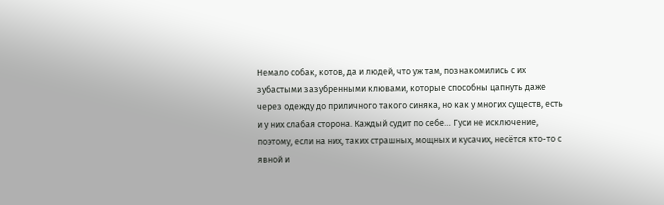Немало собак, котов, да и людей, что уж там, познакомились с их зубастыми зазубренными клювами, которые способны цапнуть даже через одежду до приличного такого синяка, но как у многих существ, есть и у них слабая сторона. Каждый судит по себе… Гуси не исключение, поэтому, если на них, таких страшных, мощных и кусачих, несётся кто-то с явной и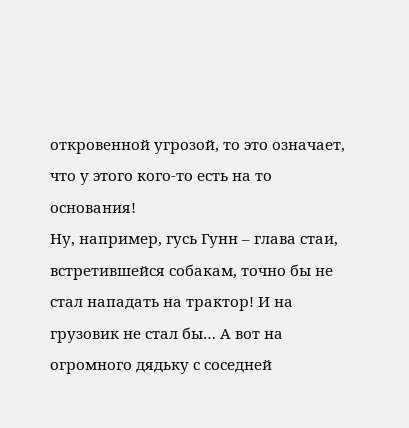откровенной угрозой, то это означает, что у этого кого-то есть на то основания!
Ну, например, гусь Гунн – глава стаи, встретившейся собакам, точно бы не стал нападать на трактор! И на грузовик не стал бы… А вот на огромного дядьку с соседней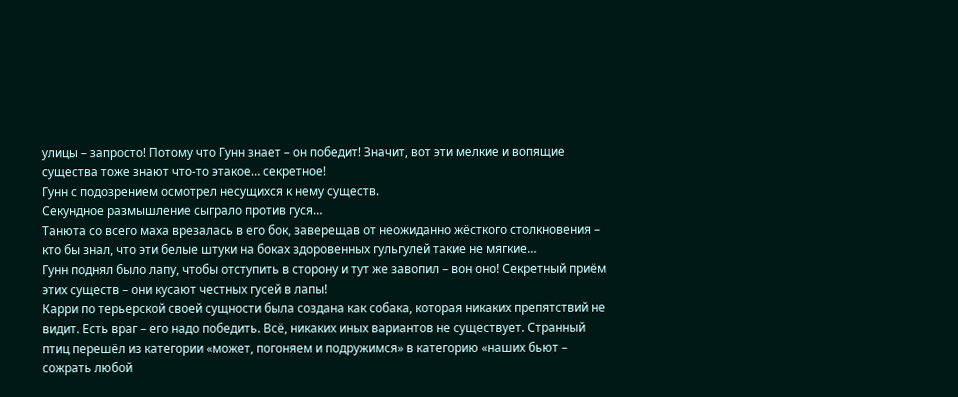улицы – запросто! Потому что Гунн знает – он победит! Значит, вот эти мелкие и вопящие существа тоже знают что-то этакое… секретное!
Гунн с подозрением осмотрел несущихся к нему существ.
Секундное размышление сыграло против гуся…
Танюта со всего маха врезалась в его бок, заверещав от неожиданно жёсткого столкновения – кто бы знал, что эти белые штуки на боках здоровенных гульгулей такие не мягкие…
Гунн поднял было лапу, чтобы отступить в сторону и тут же завопил – вон оно! Секретный приём этих существ – они кусают честных гусей в лапы!
Карри по терьерской своей сущности была создана как собака, которая никаких препятствий не видит. Есть враг – его надо победить. Всё, никаких иных вариантов не существует. Странный птиц перешёл из категории «может, погоняем и подружимся» в категорию «наших бьют – сожрать любой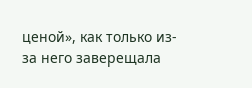ценой», как только из-за него заверещала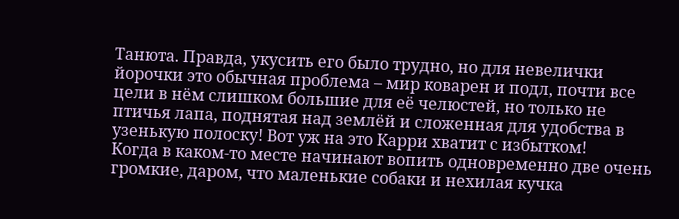Танюта. Правда, укусить его было трудно, но для невелички йорочки это обычная проблема – мир коварен и подл, почти все цели в нём слишком большие для её челюстей, но только не птичья лапа, поднятая над землёй и сложенная для удобства в узенькую полоску! Вот уж на это Карри хватит с избытком!
Когда в каком-то месте начинают вопить одновременно две очень громкие, даром, что маленькие собаки и нехилая кучка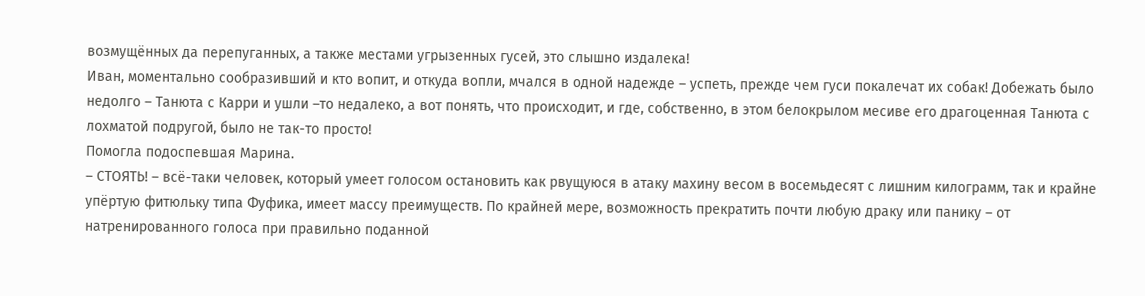возмущённых да перепуганных, а также местами угрызенных гусей, это слышно издалека!
Иван, моментально сообразивший и кто вопит, и откуда вопли, мчался в одной надежде – успеть, прежде чем гуси покалечат их собак! Добежать было недолго – Танюта с Карри и ушли –то недалеко, а вот понять, что происходит, и где, собственно, в этом белокрылом месиве его драгоценная Танюта с лохматой подругой, было не так-то просто!
Помогла подоспевшая Марина.
– СТОЯТЬ! – всё-таки человек, который умеет голосом остановить как рвущуюся в атаку махину весом в восемьдесят с лишним килограмм, так и крайне упёртую фитюльку типа Фуфика, имеет массу преимуществ. По крайней мере, возможность прекратить почти любую драку или панику – от натренированного голоса при правильно поданной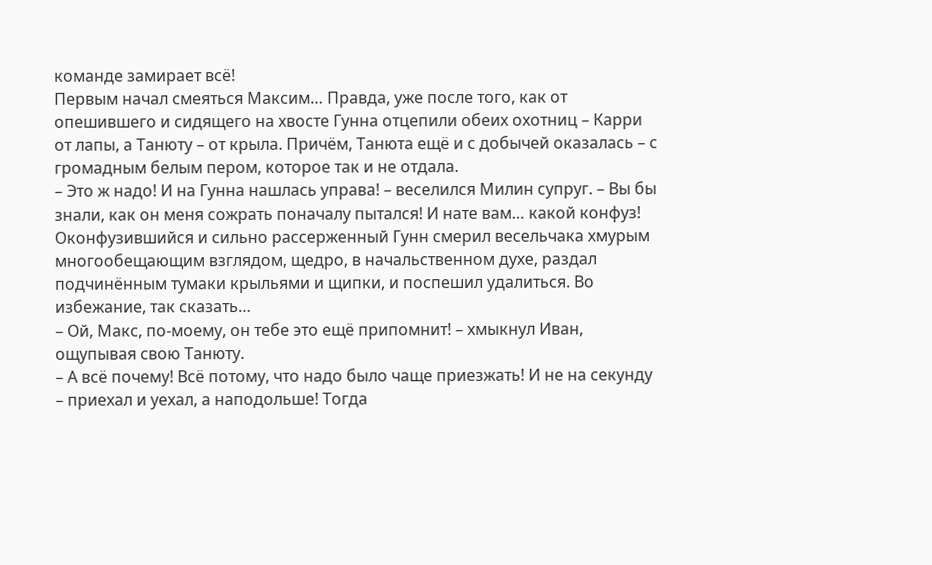команде замирает всё!
Первым начал смеяться Максим… Правда, уже после того, как от опешившего и сидящего на хвосте Гунна отцепили обеих охотниц – Карри от лапы, а Танюту – от крыла. Причём, Танюта ещё и с добычей оказалась – с громадным белым пером, которое так и не отдала.
– Это ж надо! И на Гунна нашлась управа! – веселился Милин супруг. – Вы бы знали, как он меня сожрать поначалу пытался! И нате вам… какой конфуз!
Оконфузившийся и сильно рассерженный Гунн смерил весельчака хмурым многообещающим взглядом, щедро, в начальственном духе, раздал подчинённым тумаки крыльями и щипки, и поспешил удалиться. Во избежание, так сказать…
– Ой, Макс, по-моему, он тебе это ещё припомнит! – хмыкнул Иван, ощупывая свою Танюту.
– А всё почему! Всё потому, что надо было чаще приезжать! И не на секунду – приехал и уехал, а наподольше! Тогда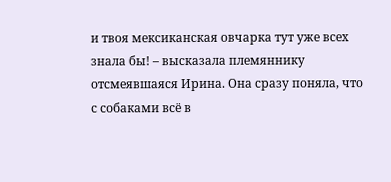и твоя мексиканская овчарка тут уже всех знала бы! – высказала племяннику отсмеявшаяся Ирина. Она сразу поняла, что с собаками всё в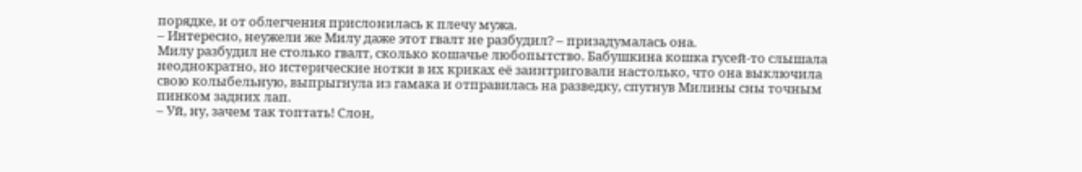порядке, и от облегчения прислонилась к плечу мужа.
– Интересно, неужели же Милу даже этот гвалт не разбудил? – призадумалась она.
Милу разбудил не столько гвалт, сколько кошачье любопытство. Бабушкина кошка гусей-то слышала неоднократно, но истерические нотки в их криках её заинтриговали настолько, что она выключила свою колыбельную, выпрыгнула из гамака и отправилась на разведку, спугнув Милины сны точным пинком задних лап.
– Уй, ну, зачем так топтать! Слон,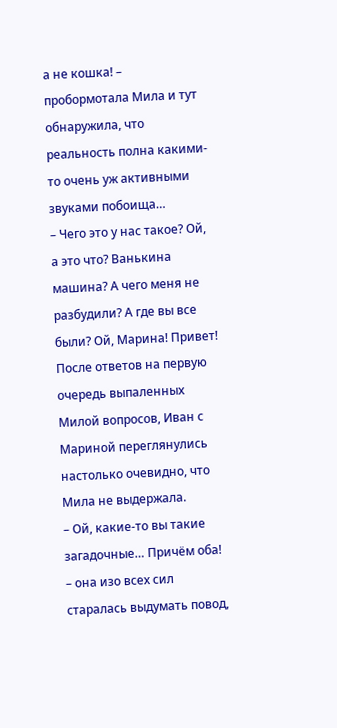а не кошка! – пробормотала Мила и тут обнаружила, что реальность полна какими-то очень уж активными звуками побоища…
– Чего это у нас такое? Ой, а это что? Ванькина машина? А чего меня не разбудили? А где вы все были? Ой, Марина! Привет!
После ответов на первую очередь выпаленных Милой вопросов, Иван с Мариной переглянулись настолько очевидно, что Мила не выдержала.
– Ой, какие-то вы такие загадочные… Причём оба! – она изо всех сил старалась выдумать повод,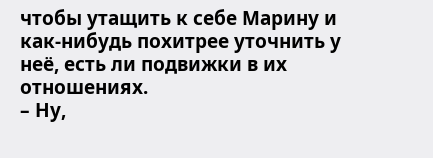чтобы утащить к себе Марину и как-нибудь похитрее уточнить у неё, есть ли подвижки в их отношениях.
– Ну,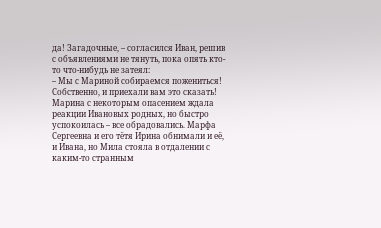да! Загадочные, – согласился Иван, решив с объявлениями не тянуть, пока опять кто-то что-нибудь не затеял:
– Мы с Мариной собираемся пожениться! Собственно, и приехали вам это сказать!
Марина с некоторым опасением ждала реакции Ивановых родных, но быстро успокоилась – все обрадовались. Марфа Сергеевна и его тётя Ирина обнимали и её, и Ивана, но Мила стояла в отдалении с каким-то странным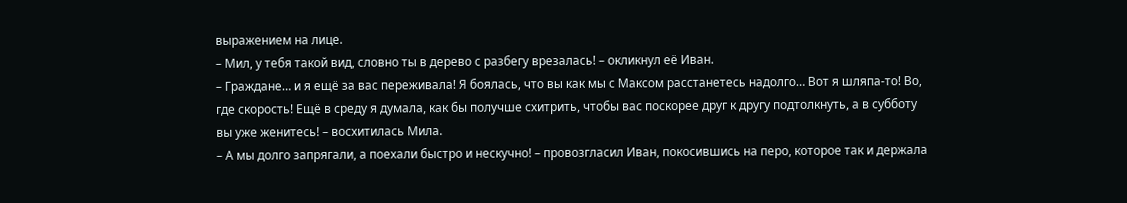выражением на лице.
– Мил, у тебя такой вид, словно ты в дерево с разбегу врезалась! – окликнул её Иван.
– Граждане… и я ещё за вас переживала! Я боялась, что вы как мы с Максом расстанетесь надолго… Вот я шляпа-то! Во, где скорость! Ещё в среду я думала, как бы получше схитрить, чтобы вас поскорее друг к другу подтолкнуть, а в субботу вы уже женитесь! – восхитилась Мила.
– А мы долго запрягали, а поехали быстро и нескучно! – провозгласил Иван, покосившись на перо, которое так и держала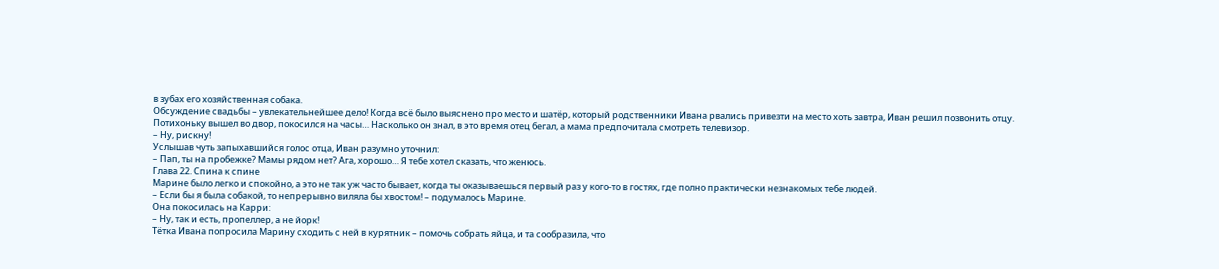в зубах его хозяйственная собака.
Обсуждение свадьбы – увлекательнейшее дело! Когда всё было выяснено про место и шатёр, который родственники Ивана рвались привезти на место хоть завтра, Иван решил позвонить отцу.
Потихоньку вышел во двор, покосился на часы… Насколько он знал, в это время отец бегал, а мама предпочитала смотреть телевизор.
– Ну, рискну!
Услышав чуть запыхавшийся голос отца, Иван разумно уточнил:
– Пап, ты на пробежке? Мамы рядом нет? Ага, хорошо… Я тебе хотел сказать, что женюсь.
Глава 22. Спина к спине
Марине было легко и спокойно, а это не так уж часто бывает, когда ты оказываешься первый раз у кого-то в гостях, где полно практически незнакомых тебе людей.
– Если бы я была собакой, то непрерывно виляла бы хвостом! – подумалось Марине.
Она покосилась на Карри:
– Ну, так и есть, пропеллер, а не йорк!
Тётка Ивана попросила Марину сходить с ней в курятник – помочь собрать яйца, и та сообразила, что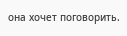она хочет поговорить.